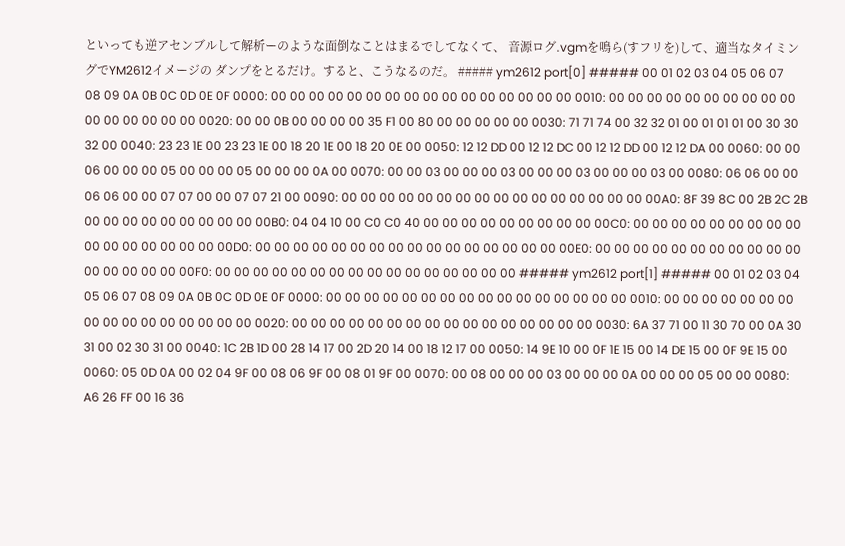といっても逆アセンブルして解析ーのような面倒なことはまるでしてなくて、 音源ログ.vgmを鳴ら(すフリを)して、適当なタイミングでYM2612イメージの ダンプをとるだけ。すると、こうなるのだ。 ##### ym2612 port[0] ##### 00 01 02 03 04 05 06 07 08 09 0A 0B 0C 0D 0E 0F 0000: 00 00 00 00 00 00 00 00 00 00 00 00 00 00 00 00 0010: 00 00 00 00 00 00 00 00 00 00 00 00 00 00 00 00 0020: 00 00 0B 00 00 00 00 35 F1 00 80 00 00 00 00 00 0030: 71 71 74 00 32 32 01 00 01 01 01 00 30 30 32 00 0040: 23 23 1E 00 23 23 1E 00 18 20 1E 00 18 20 0E 00 0050: 12 12 DD 00 12 12 DC 00 12 12 DD 00 12 12 DA 00 0060: 00 00 06 00 00 00 05 00 00 00 05 00 00 00 0A 00 0070: 00 00 03 00 00 00 03 00 00 00 03 00 00 00 03 00 0080: 06 06 00 00 06 06 00 00 07 07 00 00 07 07 21 00 0090: 00 00 00 00 00 00 00 00 00 00 00 00 00 00 00 00 00A0: 8F 39 8C 00 2B 2C 2B 00 00 00 00 00 00 00 00 00 00B0: 04 04 10 00 C0 C0 40 00 00 00 00 00 00 00 00 00 00C0: 00 00 00 00 00 00 00 00 00 00 00 00 00 00 00 00 00D0: 00 00 00 00 00 00 00 00 00 00 00 00 00 00 00 00 00E0: 00 00 00 00 00 00 00 00 00 00 00 00 00 00 00 00 00F0: 00 00 00 00 00 00 00 00 00 00 00 00 00 00 00 00 ##### ym2612 port[1] ##### 00 01 02 03 04 05 06 07 08 09 0A 0B 0C 0D 0E 0F 0000: 00 00 00 00 00 00 00 00 00 00 00 00 00 00 00 00 0010: 00 00 00 00 00 00 00 00 00 00 00 00 00 00 00 00 0020: 00 00 00 00 00 00 00 00 00 00 00 00 00 00 00 00 0030: 6A 37 71 00 11 30 70 00 0A 30 31 00 02 30 31 00 0040: 1C 2B 1D 00 28 14 17 00 2D 20 14 00 18 12 17 00 0050: 14 9E 10 00 0F 1E 15 00 14 DE 15 00 0F 9E 15 00 0060: 05 0D 0A 00 02 04 9F 00 08 06 9F 00 08 01 9F 00 0070: 00 08 00 00 00 03 00 00 00 0A 00 00 00 05 00 00 0080: A6 26 FF 00 16 36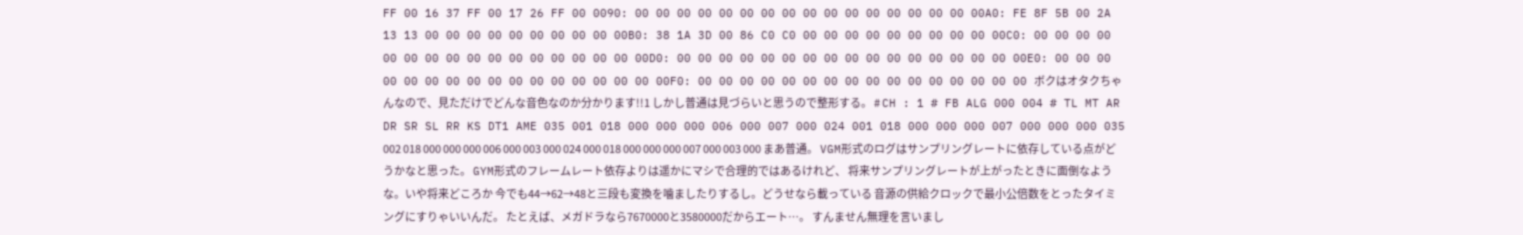FF 00 16 37 FF 00 17 26 FF 00 0090: 00 00 00 00 00 00 00 00 00 00 00 00 00 00 00 00 00A0: FE 8F 5B 00 2A 13 13 00 00 00 00 00 00 00 00 00 00B0: 38 1A 3D 00 86 C0 C0 00 00 00 00 00 00 00 00 00 00C0: 00 00 00 00 00 00 00 00 00 00 00 00 00 00 00 00 00D0: 00 00 00 00 00 00 00 00 00 00 00 00 00 00 00 00 00E0: 00 00 00 00 00 00 00 00 00 00 00 00 00 00 00 00 00F0: 00 00 00 00 00 00 00 00 00 00 00 00 00 00 00 00 ボクはオタクちゃんなので、見ただけでどんな音色なのか分かります!!1 しかし普通は見づらいと思うので整形する。 # CH : 1 # FB ALG 000 004 # TL MT AR DR SR SL RR KS DT1 AME 035 001 018 000 000 000 006 000 007 000 024 001 018 000 000 000 007 000 000 000 035 002 018 000 000 000 006 000 003 000 024 000 018 000 000 000 007 000 003 000 まあ普通。 VGM形式のログはサンプリングレートに依存している点がどうかなと思った。 GYM形式のフレームレート依存よりは遥かにマシで合理的ではあるけれど、 将来サンプリングレートが上がったときに面倒なような。いや将来どころか 今でも44→62→48と三段も変換を噛ましたりするし。どうせなら載っている 音源の供給クロックで最小公倍数をとったタイミングにすりゃいいんだ。 たとえば、メガドラなら7670000と3580000だからエート…。 すんません無理を言いまし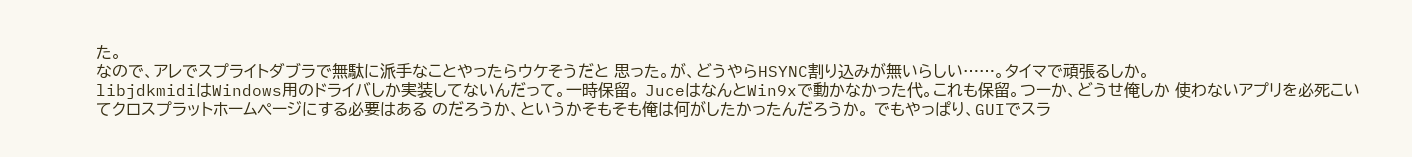た。
なので、アレでスプライトダブラで無駄に派手なことやったらウケそうだと 思った。が、どうやらHSYNC割り込みが無いらしい……。タイマで頑張るしか。
libjdkmidiはWindows用のドライバしか実装してないんだって。一時保留。 JuceはなんとWin9xで動かなかった代。これも保留。つーか、どうせ俺しか 使わないアプリを必死こいてクロスプラットホームページにする必要はある のだろうか、というかそもそも俺は何がしたかったんだろうか。 でもやっぱり、GUIでスラ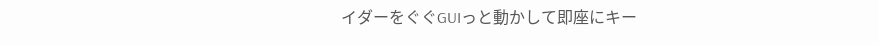イダーをぐぐGUIっと動かして即座にキー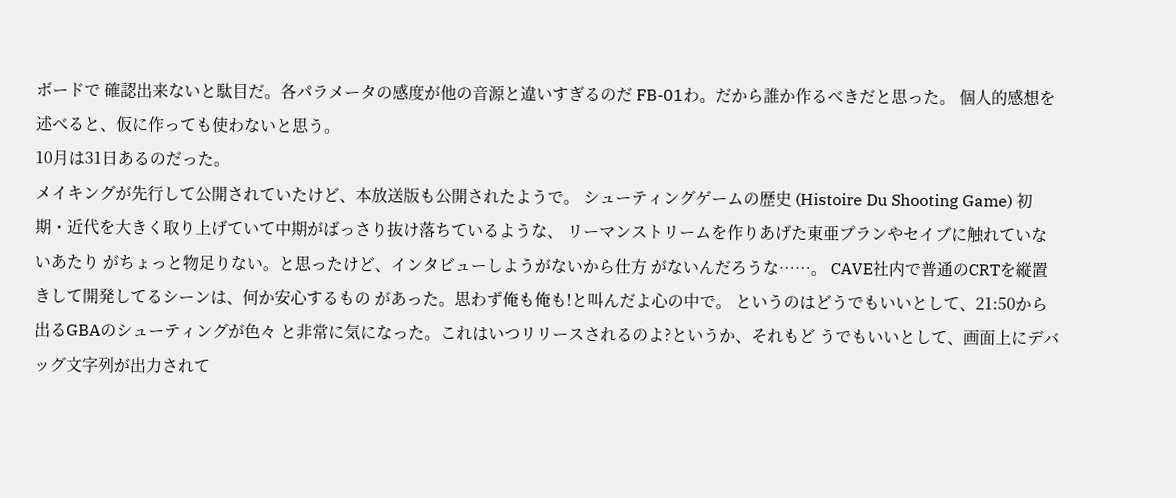ボードで 確認出来ないと駄目だ。各パラメータの感度が他の音源と違いすぎるのだ FB-01わ。だから誰か作るべきだと思った。 個人的感想を述べると、仮に作っても使わないと思う。
10月は31日あるのだった。
メイキングが先行して公開されていたけど、本放送版も公開されたようで。 シューティングゲームの歴史 (Histoire Du Shooting Game) 初期・近代を大きく取り上げていて中期がばっさり抜け落ちているような、 リーマンストリームを作りあげた東亜プランやセイブに触れていないあたり がちょっと物足りない。と思ったけど、インタビューしようがないから仕方 がないんだろうな……。 CAVE社内で普通のCRTを縦置きして開発してるシーンは、何か安心するもの があった。思わず俺も俺も!と叫んだよ心の中で。 というのはどうでもいいとして、21:50から出るGBAのシューティングが色々 と非常に気になった。これはいつリリースされるのよ?というか、それもど うでもいいとして、画面上にデバッグ文字列が出力されて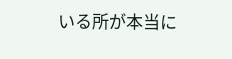いる所が本当に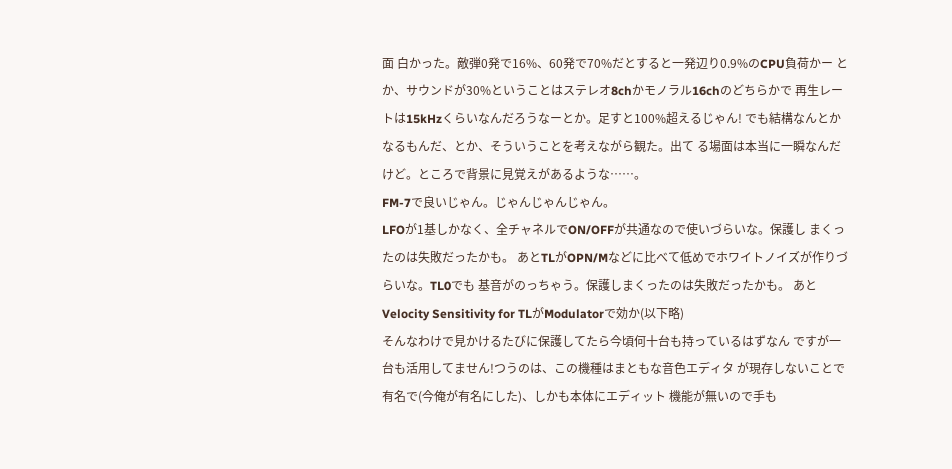面 白かった。敵弾0発で16%、60発で70%だとすると一発辺り0.9%のCPU負荷かー とか、サウンドが30%ということはステレオ8chかモノラル16chのどちらかで 再生レートは15kHzくらいなんだろうなーとか。足すと100%超えるじゃん! でも結構なんとかなるもんだ、とか、そういうことを考えながら観た。出て る場面は本当に一瞬なんだけど。ところで背景に見覚えがあるような……。
FM-7で良いじゃん。じゃんじゃんじゃん。
LFOが1基しかなく、全チャネルでON/OFFが共通なので使いづらいな。保護し まくったのは失敗だったかも。 あとTLがOPN/Mなどに比べて低めでホワイトノイズが作りづらいな。TL0でも 基音がのっちゃう。保護しまくったのは失敗だったかも。 あとVelocity Sensitivity for TLがModulatorで効か(以下略)
そんなわけで見かけるたびに保護してたら今頃何十台も持っているはずなん ですが一台も活用してません!つうのは、この機種はまともな音色エディタ が現存しないことで有名で(今俺が有名にした)、しかも本体にエディット 機能が無いので手も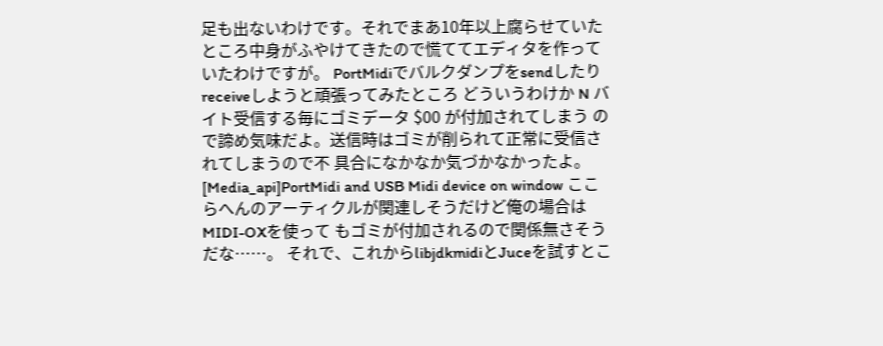足も出ないわけです。それでまあ10年以上腐らせていた ところ中身がふやけてきたので慌ててエディタを作っていたわけですが。 PortMidiでバルクダンプをsendしたりreceiveしようと頑張ってみたところ どういうわけか N バイト受信する毎にゴミデータ $00 が付加されてしまう ので諦め気味だよ。送信時はゴミが削られて正常に受信されてしまうので不 具合になかなか気づかなかったよ。 [Media_api]PortMidi and USB Midi device on window ここらへんのアーティクルが関連しそうだけど俺の場合はMIDI-OXを使って もゴミが付加されるので関係無さそうだな……。 それで、これからlibjdkmidiとJuceを試すとこ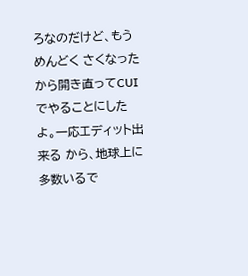ろなのだけど、もうめんどく さくなったから開き直ってCUIでやることにしたよ。一応エディット出来る から、地球上に多数いるで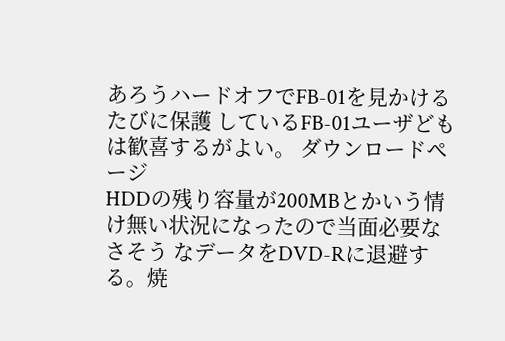あろうハードオフでFB-01を見かけるたびに保護 しているFB-01ユーザどもは歓喜するがよい。 ダウンロードページ
HDDの残り容量が200MBとかいう情け無い状況になったので当面必要なさそう なデータをDVD-Rに退避する。焼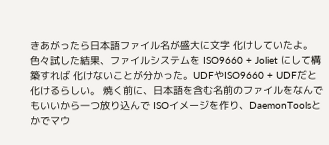きあがったら日本語ファイル名が盛大に文字 化けしていたよ。 色々試した結果、ファイルシステムを ISO9660 + Joliet にして構築すれば 化けないことが分かった。UDFやISO9660 + UDFだと化けるらしい。 焼く前に、日本語を含む名前のファイルをなんでもいいから一つ放り込んで ISOイメージを作り、DaemonToolsとかでマウ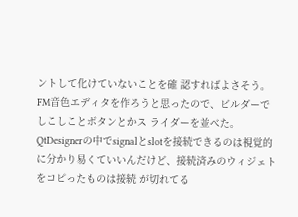ントして化けていないことを確 認すればよさそう。
FM音色エディタを作ろうと思ったので、ビルダーでしこしことボタンとかス ライダーを並べた。QtDesignerの中でsignalとslotを接続できるのは視覚的 に分かり易くていいんだけど、接続済みのウィジェトをコピったものは接続 が切れてる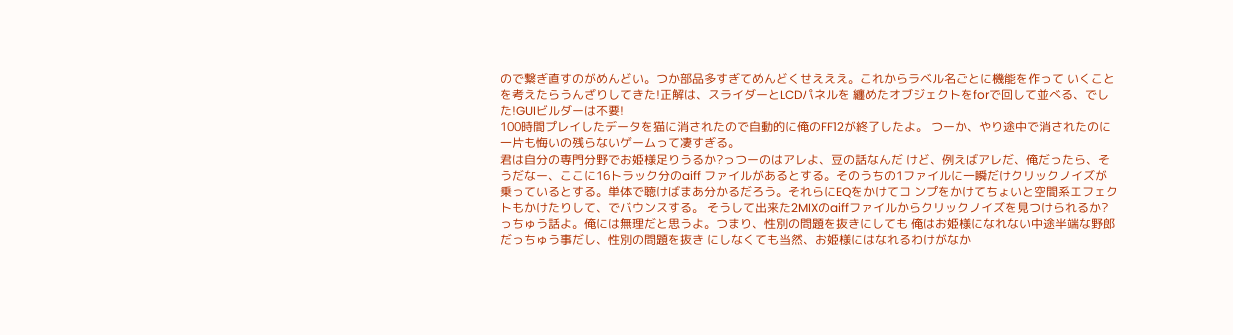ので繋ぎ直すのがめんどい。つか部品多すぎてめんどくせえええ。これからラベル名ごとに機能を作って いくことを考えたらうんざりしてきた!正解は、スライダーとLCDパネルを 纏めたオブジェクトをforで回して並べる、でした!GUIビルダーは不要!
100時間プレイしたデータを猫に消されたので自動的に俺のFF12が終了したよ。 つーか、やり途中で消されたのに一片も悔いの残らないゲームって凄すぎる。
君は自分の専門分野でお姫様足りうるか?っつーのはアレよ、豆の話なんだ けど、例えばアレだ、俺だったら、そうだなー、ここに16トラック分のaiff ファイルがあるとする。そのうちの1ファイルに一瞬だけクリックノイズが 乗っているとする。単体で聴けばまあ分かるだろう。それらにEQをかけてコ ンプをかけてちょいと空間系エフェクトもかけたりして、でバウンスする。 そうして出来た2MIXのaiffファイルからクリックノイズを見つけられるか? っちゅう話よ。俺には無理だと思うよ。つまり、性別の問題を抜きにしても 俺はお姫様になれない中途半端な野郎だっちゅう事だし、性別の問題を抜き にしなくても当然、お姫様にはなれるわけがなか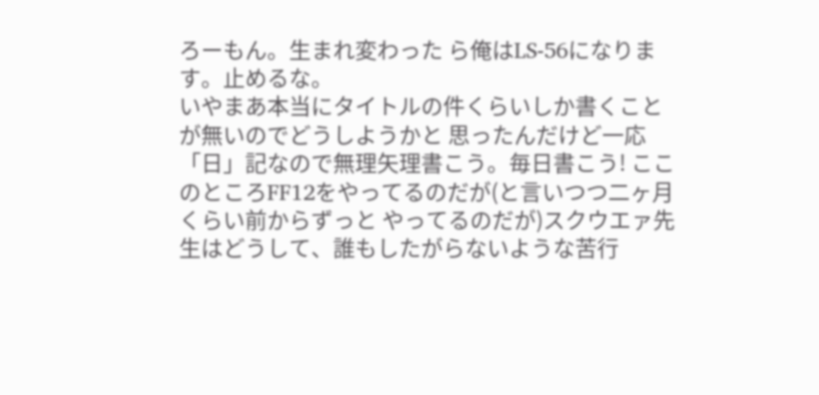ろーもん。生まれ変わった ら俺はLS-56になります。止めるな。
いやまあ本当にタイトルの件くらいしか書くことが無いのでどうしようかと 思ったんだけど一応「日」記なので無理矢理書こう。毎日書こう! ここのところFF12をやってるのだが(と言いつつ二ヶ月くらい前からずっと やってるのだが)スクウエァ先生はどうして、誰もしたがらないような苦行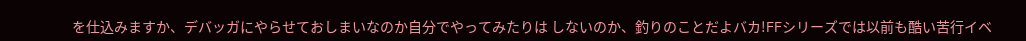を仕込みますか、デバッガにやらせておしまいなのか自分でやってみたりは しないのか、釣りのことだよバカ!FFシリーズでは以前も酷い苦行イベ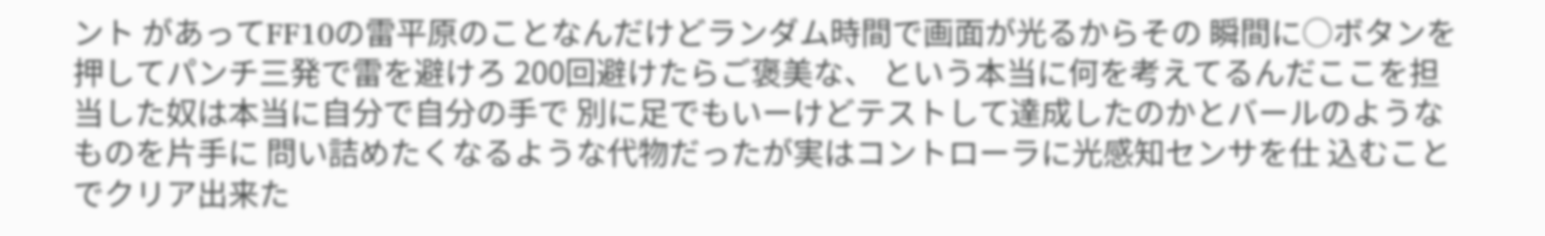ント があってFF10の雷平原のことなんだけどランダム時間で画面が光るからその 瞬間に○ボタンを押してパンチ三発で雷を避けろ 200回避けたらご褒美な、 という本当に何を考えてるんだここを担当した奴は本当に自分で自分の手で 別に足でもいーけどテストして達成したのかとバールのようなものを片手に 問い詰めたくなるような代物だったが実はコントローラに光感知センサを仕 込むことでクリア出来た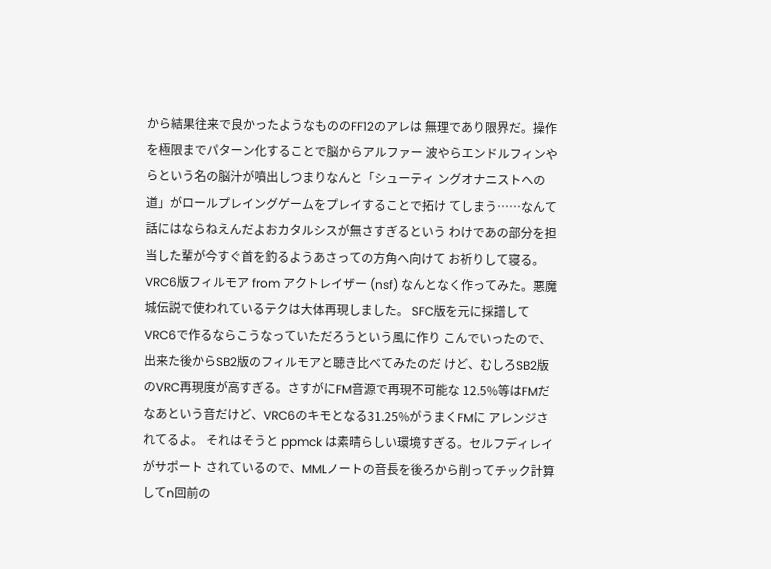から結果往来で良かったようなもののFF12のアレは 無理であり限界だ。操作を極限までパターン化することで脳からアルファー 波やらエンドルフィンやらという名の脳汁が噴出しつまりなんと「シューティ ングオナニストへの道」がロールプレイングゲームをプレイすることで拓け てしまう……なんて話にはならねえんだよおカタルシスが無さすぎるという わけであの部分を担当した輩が今すぐ首を釣るようあさっての方角へ向けて お祈りして寝る。
VRC6版フィルモア from アクトレイザー (nsf) なんとなく作ってみた。悪魔城伝説で使われているテクは大体再現しました。 SFC版を元に採譜してVRC6で作るならこうなっていただろうという風に作り こんでいったので、出来た後からSB2版のフィルモアと聴き比べてみたのだ けど、むしろSB2版のVRC再現度が高すぎる。さすがにFM音源で再現不可能な 12.5%等はFMだなあという音だけど、VRC6のキモとなる31.25%がうまくFMに アレンジされてるよ。 それはそうと ppmck は素晴らしい環境すぎる。セルフディレイがサポート されているので、MMLノートの音長を後ろから削ってチック計算してn回前の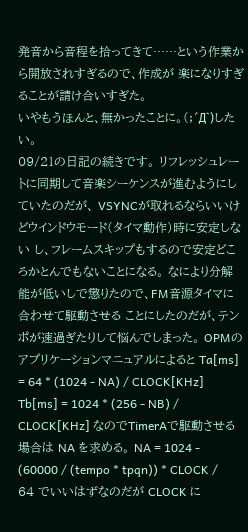発音から音程を拾ってきて……という作業から開放されすぎるので、作成が 楽になりすぎることが請け合いすぎた。
いやもうほんと、無かったことに。(;´Д`)したい。
09/21の日記の続きです。 リフレッシュレートに同期して音楽シーケンスが進むようにしていたのだが、 VSYNCが取れるならいいけどウインドウモード(タイマ動作)時に安定しない し、フレームスキップもするので安定どころかとんでもないことになる。 なにより分解能が低いしで懲りたので、FM音源タイマに合わせて駆動させる ことにしたのだが、テンポが速過ぎたりして悩んでしまった。 OPMのアプリケーションマニュアルによると Ta[ms] = 64 * (1024 - NA) / CLOCK[KHz] Tb[ms] = 1024 * (256 - NB) / CLOCK[KHz] なのでTimerAで駆動させる場合は NA を求める。 NA = 1024 - (60000 / (tempo * tpqn)) * CLOCK / 64 でいいはずなのだが CLOCK に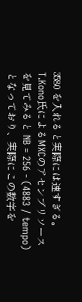3580 を入れると実際には速すぎる。 T.Kono氏によるMXCのアセンブリソースを見てみると NB = 256 - (4883 / tempo) となっており、実際にこの数字を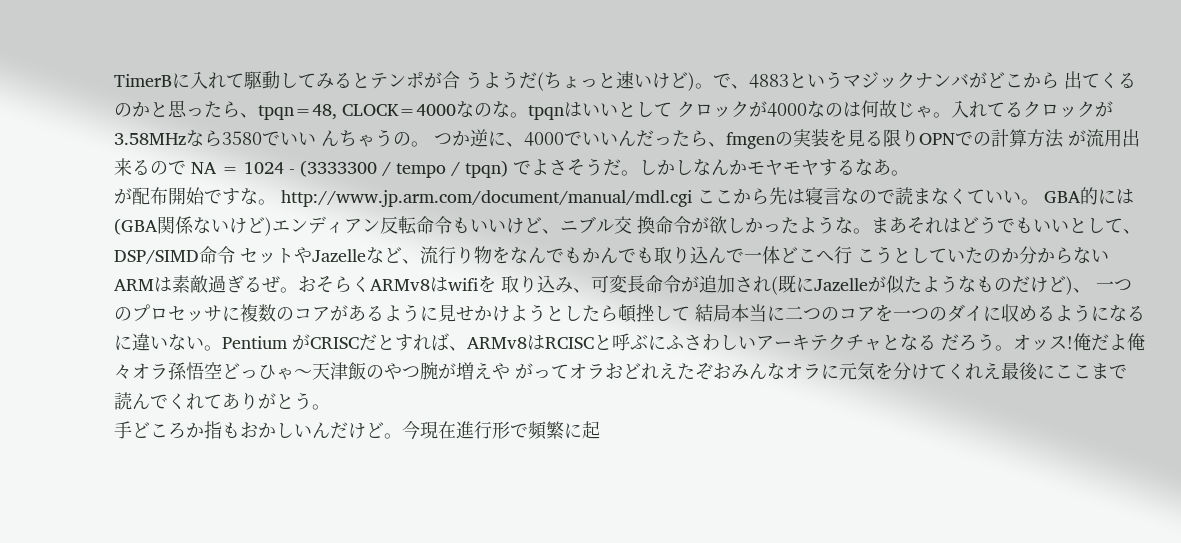TimerBに入れて駆動してみるとテンポが合 うようだ(ちょっと速いけど)。で、4883というマジックナンバがどこから 出てくるのかと思ったら、tpqn=48, CLOCK=4000なのな。tpqnはいいとして クロックが4000なのは何故じゃ。入れてるクロックが3.58MHzなら3580でいい んちゃうの。 つか逆に、4000でいいんだったら、fmgenの実装を見る限りOPNでの計算方法 が流用出来るので NA = 1024 - (3333300 / tempo / tpqn) でよさそうだ。しかしなんかモヤモヤするなあ。
が配布開始ですな。 http://www.jp.arm.com/document/manual/mdl.cgi ここから先は寝言なので読まなくていい。 GBA的には(GBA関係ないけど)エンディアン反転命令もいいけど、ニブル交 換命令が欲しかったような。まあそれはどうでもいいとして、DSP/SIMD命令 セットやJazelleなど、流行り物をなんでもかんでも取り込んで一体どこへ行 こうとしていたのか分からないARMは素敵過ぎるぜ。おそらくARMv8はwifiを 取り込み、可変長命令が追加され(既にJazelleが似たようなものだけど)、 一つのプロセッサに複数のコアがあるように見せかけようとしたら頓挫して 結局本当に二つのコアを一つのダイに収めるようになるに違いない。Pentium がCRISCだとすれば、ARMv8はRCISCと呼ぶにふさわしいアーキテクチャとなる だろう。オッス!俺だよ俺々オラ孫悟空どっひゃ〜天津飯のやつ腕が増えや がってオラおどれえたぞおみんなオラに元気を分けてくれえ最後にここまで 読んでくれてありがとう。
手どころか指もおかしいんだけど。今現在進行形で頻繁に起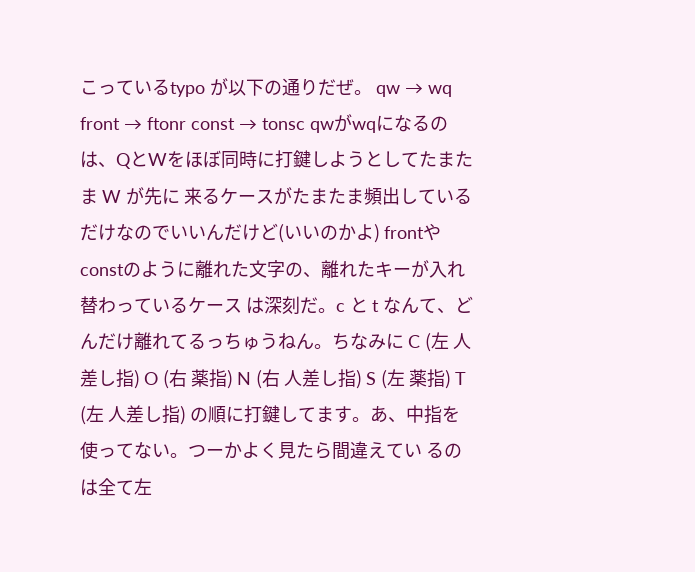こっているtypo が以下の通りだぜ。 qw → wq front → ftonr const → tonsc qwがwqになるのは、QとWをほぼ同時に打鍵しようとしてたまたま W が先に 来るケースがたまたま頻出しているだけなのでいいんだけど(いいのかよ) frontやconstのように離れた文字の、離れたキーが入れ替わっているケース は深刻だ。c と t なんて、どんだけ離れてるっちゅうねん。ちなみに C (左 人差し指) O (右 薬指) N (右 人差し指) S (左 薬指) T (左 人差し指) の順に打鍵してます。あ、中指を使ってない。つーかよく見たら間違えてい るのは全て左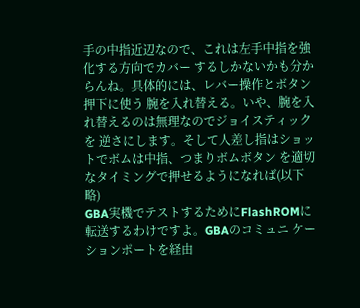手の中指近辺なので、これは左手中指を強化する方向でカバー するしかないかも分からんね。具体的には、レバー操作とボタン押下に使う 腕を入れ替える。いや、腕を入れ替えるのは無理なのでジョイスティックを 逆さにします。そして人差し指はショットでボムは中指、つまりボムボタン を適切なタイミングで押せるようになれば(以下略)
GBA実機でテストするためにFlashROMに転送するわけですよ。GBAのコミュニ ケーションポートを経由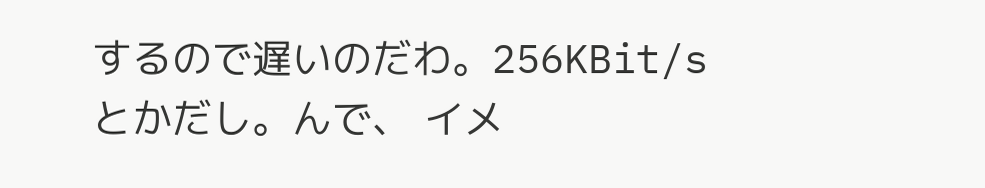するので遅いのだわ。256KBit/sとかだし。んで、 イメ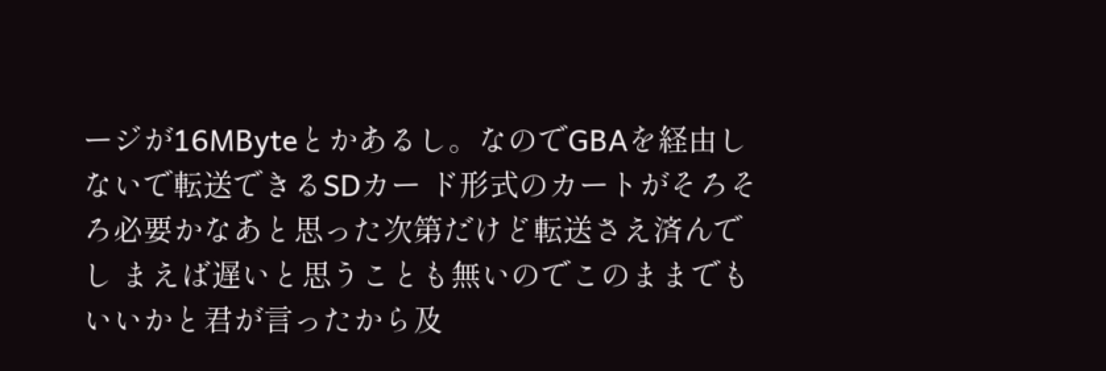ージが16MByteとかあるし。なのでGBAを経由しないで転送できるSDカー ド形式のカートがそろそろ必要かなあと思った次第だけど転送さえ済んでし まえば遅いと思うことも無いのでこのままでもいいかと君が言ったから及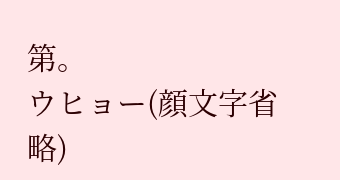第。
ウヒョー(顔文字省略)